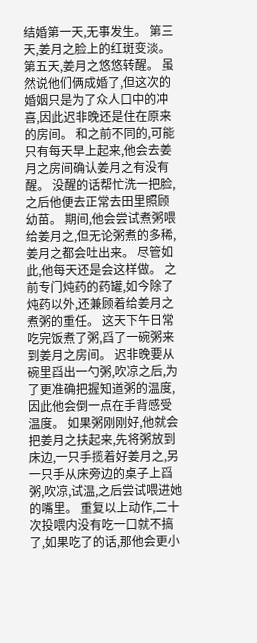结婚第一天,无事发生。 第三天,姜月之脸上的红斑变淡。 第五天,姜月之悠悠转醒。 虽然说他们俩成婚了,但这次的婚姻只是为了众人口中的冲喜,因此迟非晚还是住在原来的房间。 和之前不同的,可能只有每天早上起来,他会去姜月之房间确认姜月之有没有醒。 没醒的话帮忙洗一把脸,之后他便去正常去田里照顾幼苗。 期间,他会尝试煮粥喂给姜月之,但无论粥煮的多稀,姜月之都会吐出来。 尽管如此,他每天还是会这样做。 之前专门炖药的药罐,如今除了炖药以外,还兼顾着给姜月之煮粥的重任。 这天下午日常吃完饭煮了粥,舀了一碗粥来到姜月之房间。 迟非晚要从碗里舀出一勺粥,吹凉之后,为了更准确把握知道粥的温度,因此他会倒一点在手背感受温度。 如果粥刚刚好,他就会把姜月之扶起来,先将粥放到床边,一只手揽着好姜月之,另一只手从床旁边的桌子上舀粥,吹凉,试温,之后尝试喂进她的嘴里。 重复以上动作,二十次投喂内没有吃一口就不搞了,如果吃了的话,那他会更小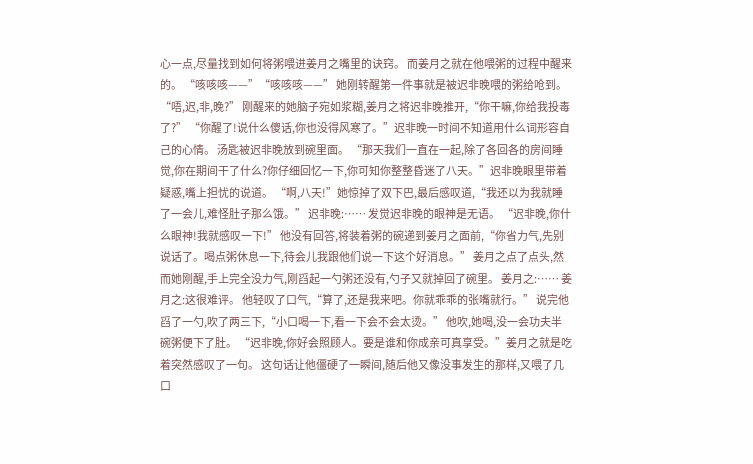心一点,尽量找到如何将粥喂进姜月之嘴里的诀窍。 而姜月之就在他喂粥的过程中醒来的。 “咳咳咳——”“咳咳咳——” 她刚转醒第一件事就是被迟非晚喂的粥给呛到。 “唔,迟,非,晚?” 刚醒来的她脑子宛如浆糊,姜月之将迟非晚推开,“你干嘛,你给我投毒了?” “你醒了!说什么傻话,你也没得风寒了。”迟非晚一时间不知道用什么词形容自己的心情。 汤匙被迟非晚放到碗里面。 “那天我们一直在一起,除了各回各的房间睡觉,你在期间干了什么?你仔细回忆一下,你可知你整整昏迷了八天。”迟非晚眼里带着疑惑,嘴上担忧的说道。 “啊,八天!”她惊掉了双下巴,最后感叹道,“我还以为我就睡了一会儿,难怪肚子那么饿。” 迟非晚:…… 发觉迟非晚的眼神是无语。 “迟非晚,你什么眼神!我就感叹一下!” 他没有回答,将装着粥的碗递到姜月之面前,“你省力气,先别说话了。喝点粥休息一下,待会儿我跟他们说一下这个好消息。” 姜月之点了点头,然而她刚醒,手上完全没力气,刚舀起一勺粥还没有,勺子又就掉回了碗里。 姜月之:…… 姜月之:这很难评。 他轻叹了口气,“算了,还是我来吧。你就乖乖的张嘴就行。” 说完他舀了一勺,吹了两三下,“小口喝一下,看一下会不会太烫。” 他吹,她喝,没一会功夫半碗粥便下了肚。 “迟非晚,你好会照顾人。要是谁和你成亲可真享受。”姜月之就是吃着突然感叹了一句。 这句话让他僵硬了一瞬间,随后他又像没事发生的那样,又喂了几口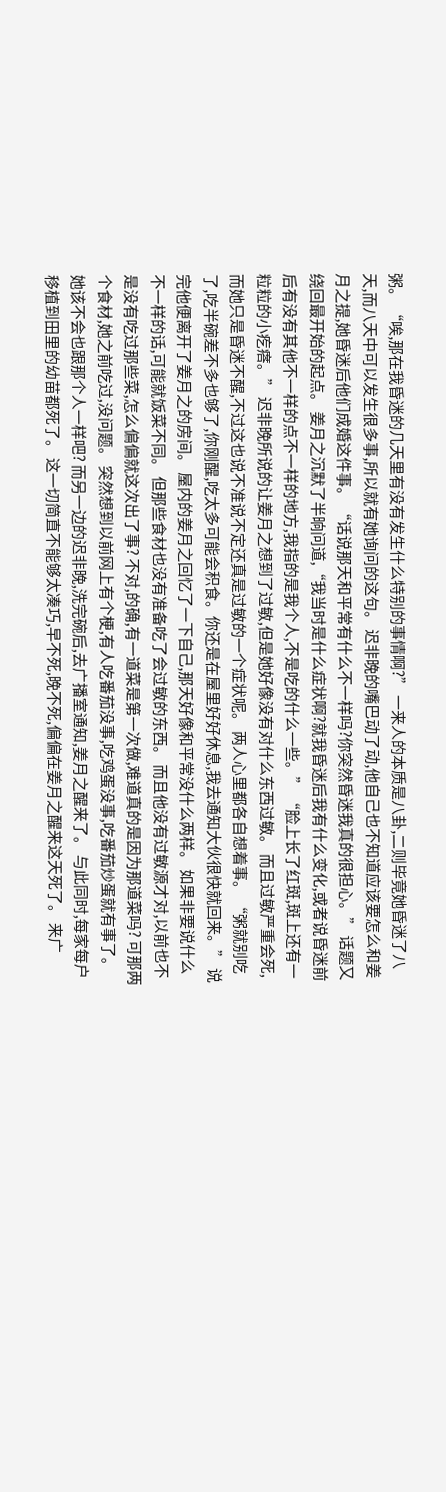粥。 “唉,那在我昏迷的几天里有没有发生什么特别的事情啊?” 一来人的本质是八卦,二则毕竟她昏迷了八天,而八天中可以发生很多事,所以就有她询问的这句。 迟非晚的嘴巴动了动,他自己也不知道应该要怎么和姜月之提,她昏迷后他们成婚这件事。 “话说那天和平常有什么不一样吗?你突然昏迷我真的很担心。” 话题又绕回最开始的起点。 姜月之沉默了半晌问道,“我当时是什么症状啊?就我昏迷后我有什么变化,或者说昏迷前后有没有其他不一样的点不一样的地方,我指的是我个人,不是吃的什么一些。” “脸上长了红斑,斑上还有一粒粒的小疙瘩。” 迟非晚所说的让姜月之想到了过敏,但是她好像没有对什么东西过敏。 而且过敏严重会死,而她只是昏迷不醒,不过这也说不准说不定还真是过敏的一个症状呢。 两人心里都各自想着事。 “粥就别吃了,吃半碗差不多也够了,你刚醒,吃太多可能会积食。你还是在屋里好好休息,我去通知大伙很快就回来。” 说完他便离开了姜月之的房间。 屋内的姜月之回忆了一下自己,那天好像和平常没什么两样。 如果非要说什么不一样的话,可能就饭菜不同。 但那些食材也没有准备吃了会过敏的东西。 而且他没有过敏源才对,以前也不是没有吃过那些菜,怎么偏偏就这次出了事? 不对,的确,有一道菜是第一次做,难道真的是因为那道菜吗? 可那两个食材,她之前吃过,没问题。 突然想到以前网上有个梗,有人吃番茄没事,吃鸡蛋没事,吃番茄炒蛋就有事了。 她该不会也跟那个人一样吧? 而另一边的迟非晚,洗完碗后,去广播室通知,姜月之醒来了。 与此同时,每家每户移植到田里的幼苗都死了。 这一切简直不能够太凑巧,早不死,晚不死,偏偏在姜月之醒来这天死了。 来广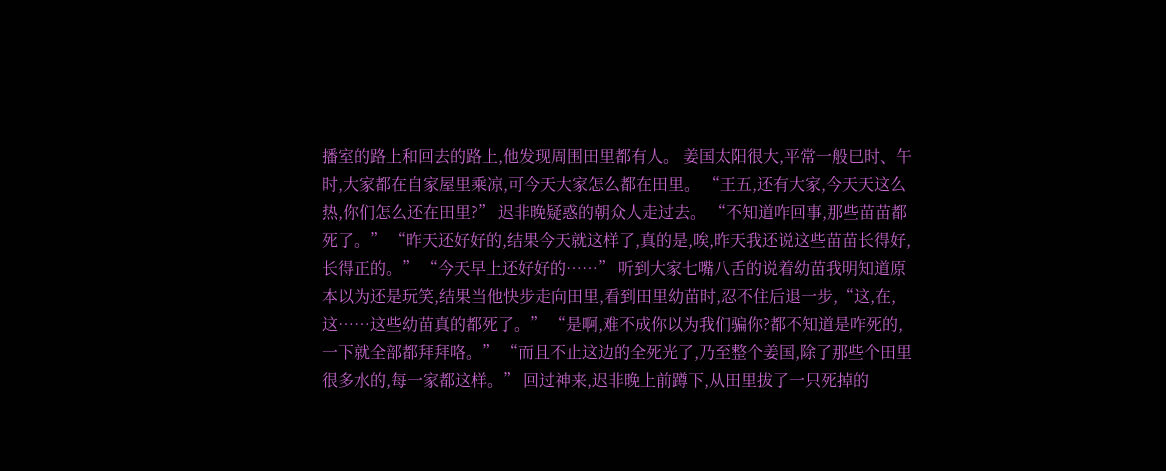播室的路上和回去的路上,他发现周围田里都有人。 姜国太阳很大,平常一般巳时、午时,大家都在自家屋里乘凉,可今天大家怎么都在田里。 “王五,还有大家,今天天这么热,你们怎么还在田里?” 迟非晚疑惑的朝众人走过去。 “不知道咋回事,那些苗苗都死了。” “昨天还好好的,结果今天就这样了,真的是,唉,昨天我还说这些苗苗长得好,长得正的。” “今天早上还好好的……” 听到大家七嘴八舌的说着幼苗我明知道原本以为还是玩笑,结果当他快步走向田里,看到田里幼苗时,忍不住后退一步,“这,在,这……这些幼苗真的都死了。” “是啊,难不成你以为我们骗你?都不知道是咋死的,一下就全部都拜拜咯。” “而且不止这边的全死光了,乃至整个姜国,除了那些个田里很多水的,每一家都这样。” 回过神来,迟非晚上前蹲下,从田里拔了一只死掉的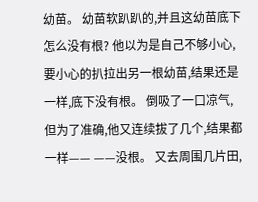幼苗。 幼苗软趴趴的,并且这幼苗底下怎么没有根? 他以为是自己不够小心,要小心的扒拉出另一根幼苗,结果还是一样,底下没有根。 倒吸了一口凉气,但为了准确,他又连续拔了几个,结果都一样—— ——没根。 又去周围几片田,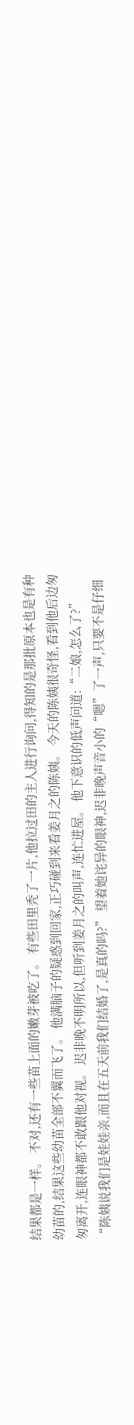结果都是一样。 不对,还有一些苗上面的嫩芽被吃了。 有些田里秃了一片,他拉过田的主人进行询问,得知的是那批原本也是有种幼苗的,结果这些幼苗全部不翼而飞了。 他满脑子的疑惑到回家,正巧碰到来看姜月之的陈姨。 今天的陈姨很奇怪,看到他后边匆匆离开,连眼神都不敢跟他对视。 迟非晚不明所以,但听到姜月之的叫声,连忙进屋。 他下意识的低声问道:“二娘,怎么了?” “陈姨说我们是娃娃亲,而且在五天前我们结婚了,是真的吗?” 望着她诧异的眼神,迟非晚声音小的“嗯”了一声,只要不是仔细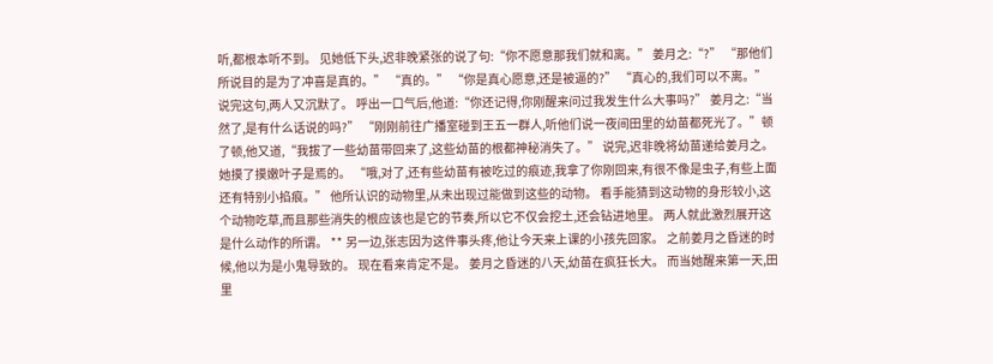听,都根本听不到。 见她低下头,迟非晚紧张的说了句:“你不愿意那我们就和离。” 姜月之:“?” “那他们所说目的是为了冲喜是真的。” “真的。” “你是真心愿意,还是被逼的?” “真心的,我们可以不离。” 说完这句,两人又沉默了。 呼出一口气后,他道:“你还记得,你刚醒来问过我发生什么大事吗?” 姜月之:“当然了,是有什么话说的吗?” “刚刚前往广播室碰到王五一群人,听他们说一夜间田里的幼苗都死光了。”顿了顿,他又道,“我拔了一些幼苗带回来了,这些幼苗的根都神秘消失了。” 说完,迟非晚将幼苗递给姜月之。 她摸了摸嫩叶子是焉的。 “哦,对了,还有些幼苗有被吃过的痕迹,我拿了你刚回来,有很不像是虫子,有些上面还有特别小掐痕。” 他所认识的动物里,从未出现过能做到这些的动物。 看手能猜到这动物的身形较小,这个动物吃草,而且那些消失的根应该也是它的节奏,所以它不仅会挖土,还会钻进地里。 两人就此激烈展开这是什么动作的所谓。 ** 另一边,张志因为这件事头疼,他让今天来上课的小孩先回家。 之前姜月之昏迷的时候,他以为是小鬼导致的。 现在看来肯定不是。 姜月之昏迷的八天,幼苗在疯狂长大。 而当她醒来第一天,田里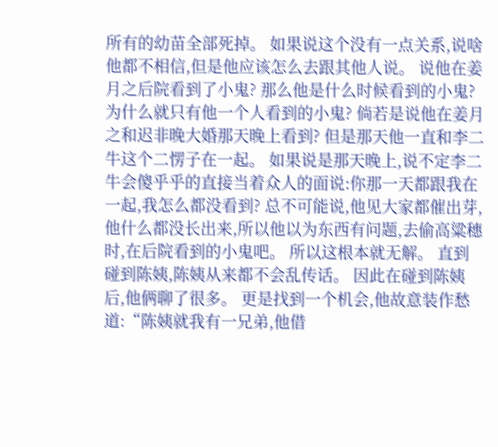所有的幼苗全部死掉。 如果说这个没有一点关系,说啥他都不相信,但是他应该怎么去跟其他人说。 说他在姜月之后院看到了小鬼? 那么他是什么时候看到的小鬼? 为什么就只有他一个人看到的小鬼? 倘若是说他在姜月之和迟非晚大婚那天晚上看到? 但是那天他一直和李二牛这个二愣子在一起。 如果说是那天晚上,说不定李二牛会傻乎乎的直接当着众人的面说:你那一天都跟我在一起,我怎么都没看到? 总不可能说,他见大家都催出芽,他什么都没长出来,所以他以为东西有问题,去偷高粱穗时,在后院看到的小鬼吧。 所以这根本就无解。 直到碰到陈姨,陈姨从来都不会乱传话。 因此在碰到陈姨后,他俩聊了很多。 更是找到一个机会,他故意装作愁道:“陈姨就我有一兄弟,他借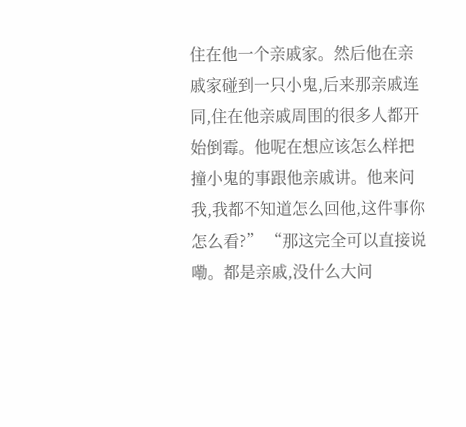住在他一个亲戚家。然后他在亲戚家碰到一只小鬼,后来那亲戚连同,住在他亲戚周围的很多人都开始倒霉。他呢在想应该怎么样把撞小鬼的事跟他亲戚讲。他来问我,我都不知道怎么回他,这件事你怎么看?” “那这完全可以直接说嘞。都是亲戚,没什么大问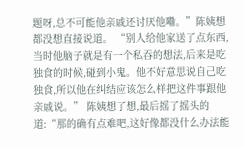题呀,总不可能他亲戚还讨厌他嘞。”陈姨想都没想直接说道。 “别人给他家送了点东西,当时他脑子就是有一个私吞的想法,后来是吃独食的时候,碰到小鬼。他不好意思说自己吃独食,所以他在纠结应该怎么样把这件事跟他亲戚说。” 陈姨想了想,最后摇了摇头的道:“那的确有点难吧,这好像都没什么办法能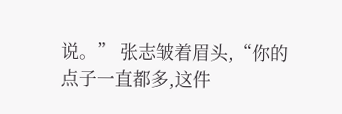说。” 张志皱着眉头,“你的点子一直都多,这件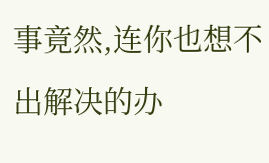事竟然,连你也想不出解决的办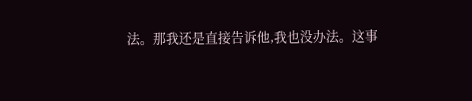法。那我还是直接告诉他,我也没办法。这事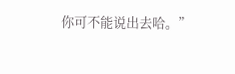你可不能说出去哈。”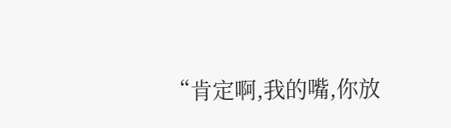“肯定啊,我的嘴,你放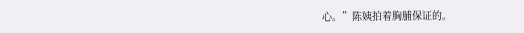心。”陈姨拍着胸脯保证的。